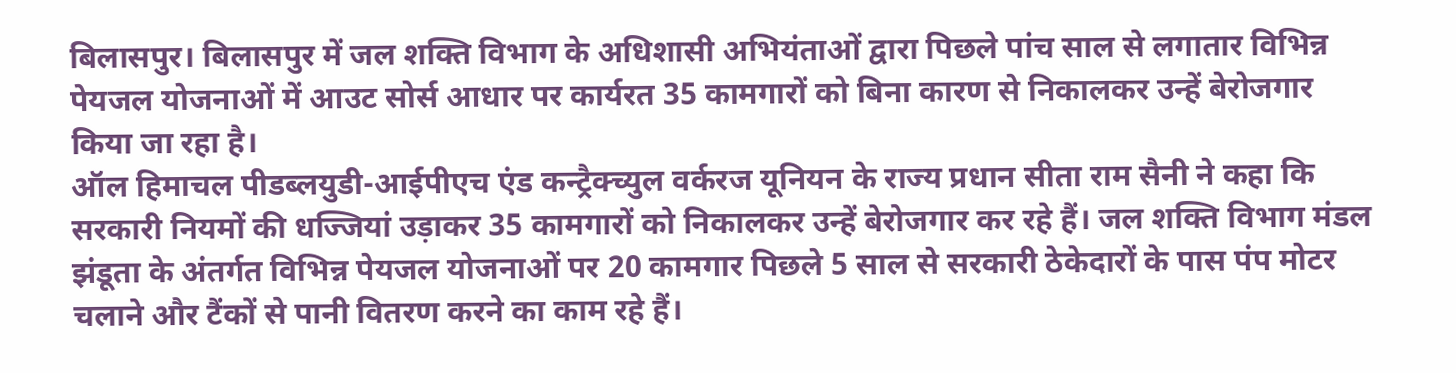बिलासपुर। बिलासपुर में जल शक्ति विभाग के अधिशासी अभियंताओं द्वारा पिछले पांच साल से लगातार विभिन्न पेयजल योजनाओं में आउट सोर्स आधार पर कार्यरत 35 कामगारों को बिना कारण से निकालकर उन्हें बेरोजगार किया जा रहा है।
ऑल हिमाचल पीडब्लयुडी-आईपीएच एंड कन्ट्रैक्च्युल वर्करज यूनियन के राज्य प्रधान सीता राम सैनी ने कहा कि सरकारी नियमों की धज्जियां उड़ाकर 35 कामगारों को निकालकर उन्हें बेरोजगार कर रहे हैं। जल शक्ति विभाग मंडल झंडूता के अंतर्गत विभिन्न पेयजल योजनाओं पर 20 कामगार पिछले 5 साल से सरकारी ठेकेदारों के पास पंप मोटर चलाने और टैंकों से पानी वितरण करने का काम रहे हैं।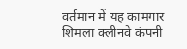वर्तमान में यह कामगार शिमला क्लीनवे कंपनी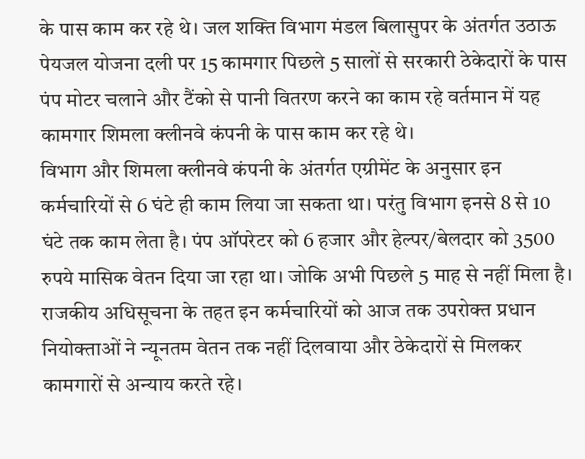के पास काम कर रहे थे। जल शक्ति विभाग मंडल बिलासुपर के अंतर्गत उठाऊ पेयजल योजना दली पर 15 कामगार पिछले 5 सालों से सरकारी ठेकेदारों के पास पंप मोटर चलाने और टैंको से पानी वितरण करने का काम रहे वर्तमान में यह कामगार शिमला क्लीनवे कंपनी के पास काम कर रहे थे।
विभाग और शिमला क्लीनवे कंपनी के अंतर्गत एग्रीमेंट के अनुसार इन कर्मचारियों से 6 घंटे ही काम लिया जा सकता था। परंतु विभाग इनसे 8 से 10 घंटे तक काम लेता है। पंप ऑपरेटर को 6 हजार और हेल्पर/बेलदार को 3500 रुपये मासिक वेतन दिया जा रहा था। जोकि अभी पिछले 5 माह से नहीं मिला है। राजकीय अधिसूचना के तहत इन कर्मचारियों को आज तक उपरोक्त प्रधान नियोक्ताओं ने न्यूनतम वेतन तक नहीं दिलवाया और ठेकेदारों से मिलकर कामगारों से अन्याय करते रहे।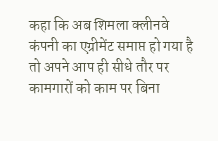कहा कि अब शिमला क्लीनवे कंपनी का एग्रीमेंट समाप्त हो गया है तो अपने आप ही सीधे तौर पर कामगारों को काम पर बिना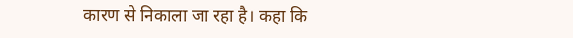कारण से निकाला जा रहा है। कहा कि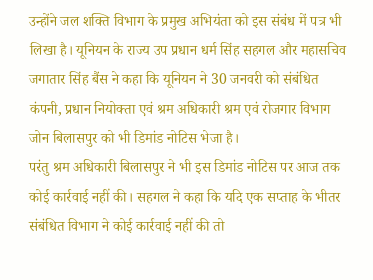उन्होंने जल शक्ति विभाग के प्रमुख अभियंता को इस संबंध में पत्र भी लिखा है। यूनियन के राज्य उप प्रधान धर्म सिंह सहगल और महासचिव जगातार सिंह बैंस ने कहा कि यूनियन ने 30 जनवरी को संबंधित कंपनी, प्रधान नियोक्ता एवं श्रम अधिकारी श्रम एवं रोजगार विभाग जोन बिलासपुर को भी डिमांड नोटिस भेजा है।
परंतु श्रम अधिकारी बिलासपुर ने भी इस डिमांड नोटिस पर आज तक कोई कार्रवाई नहीं की। सहगल ने कहा कि यदि एक सप्ताह के भीतर संबंधित विभाग ने कोई कार्रवाई नहीं की तो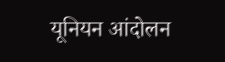यूनियन आंदोलन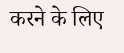करने के लिए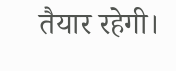तैयार रहेगी।